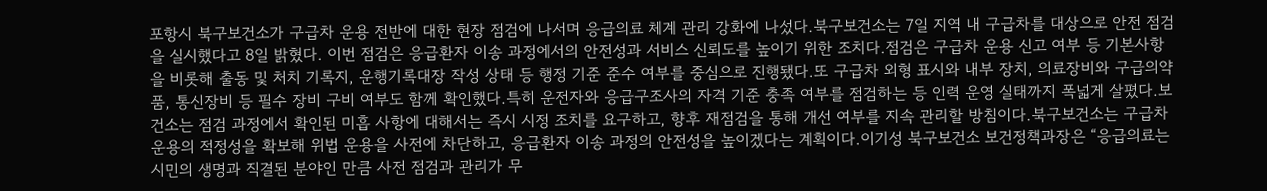포항시 북구보건소가 구급차 운용 전반에 대한 현장 점검에 나서며 응급의료 체계 관리 강화에 나섰다.북구보건소는 7일 지역 내 구급차를 대상으로 안전 점검을 실시했다고 8일 밝혔다. 이번 점검은 응급환자 이송 과정에서의 안전성과 서비스 신뢰도를 높이기 위한 조치다.점검은 구급차 운용 신고 여부 등 기본사항을 비롯해 출동 및 처치 기록지, 운행기록대장 작성 상태 등 행정 기준 준수 여부를 중심으로 진행됐다.또 구급차 외형 표시와 내부 장치, 의료장비와 구급의약품, 통신장비 등 필수 장비 구비 여부도 함께 확인했다.특히 운전자와 응급구조사의 자격 기준 충족 여부를 점검하는 등 인력 운영 실태까지 폭넓게 살폈다.보건소는 점검 과정에서 확인된 미흡 사항에 대해서는 즉시 시정 조치를 요구하고, 향후 재점검을 통해 개선 여부를 지속 관리할 방침이다.북구보건소는 구급차 운용의 적정성을 확보해 위법 운용을 사전에 차단하고, 응급환자 이송 과정의 안전성을 높이겠다는 계획이다.이기성 북구보건소 보건정책과장은 “응급의료는 시민의 생명과 직결된 분야인 만큼 사전 점검과 관리가 무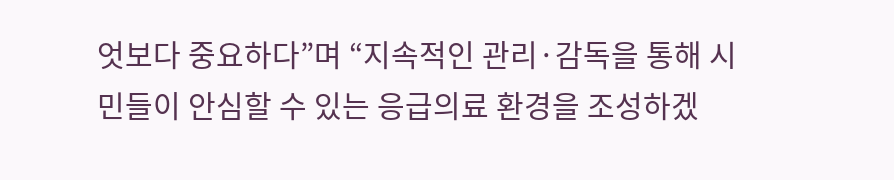엇보다 중요하다”며 “지속적인 관리·감독을 통해 시민들이 안심할 수 있는 응급의료 환경을 조성하겠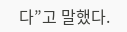다”고 말했다.